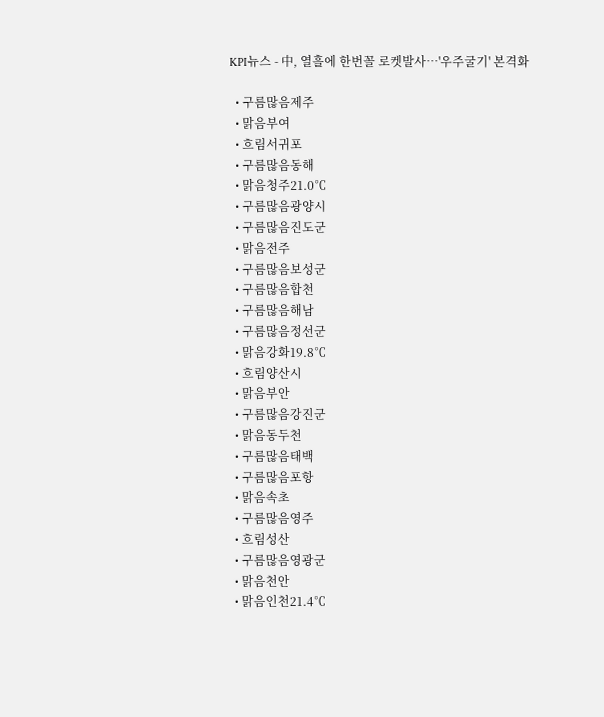KPI뉴스 - 中, 열흘에 한번꼴 로켓발사…'우주굴기' 본격화

  • 구름많음제주
  • 맑음부여
  • 흐림서귀포
  • 구름많음동해
  • 맑음청주21.0℃
  • 구름많음광양시
  • 구름많음진도군
  • 맑음전주
  • 구름많음보성군
  • 구름많음합천
  • 구름많음해남
  • 구름많음정선군
  • 맑음강화19.8℃
  • 흐림양산시
  • 맑음부안
  • 구름많음강진군
  • 맑음동두천
  • 구름많음태백
  • 구름많음포항
  • 맑음속초
  • 구름많음영주
  • 흐림성산
  • 구름많음영광군
  • 맑음천안
  • 맑음인천21.4℃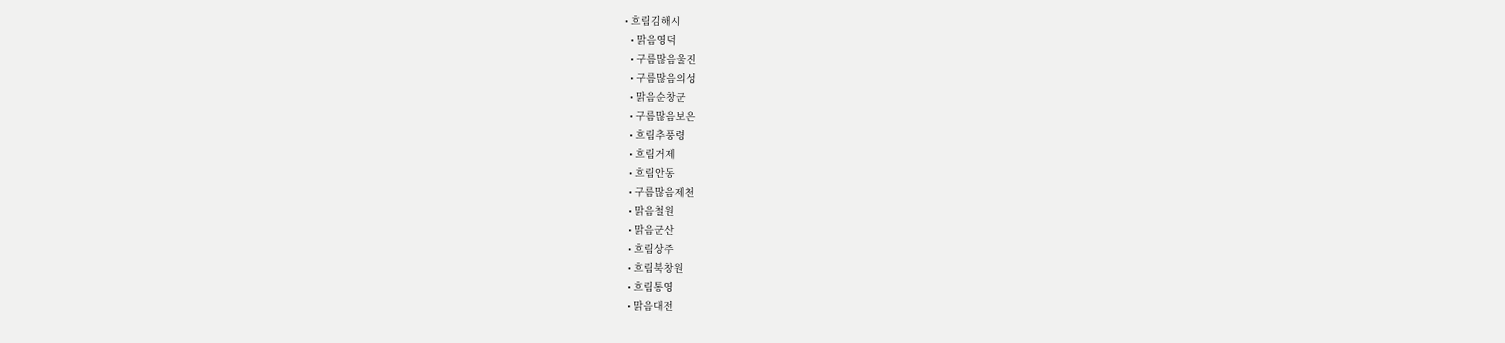• 흐림김해시
  • 맑음영덕
  • 구름많음울진
  • 구름많음의성
  • 맑음순창군
  • 구름많음보은
  • 흐림추풍령
  • 흐림거제
  • 흐림안동
  • 구름많음제천
  • 맑음철원
  • 맑음군산
  • 흐림상주
  • 흐림북창원
  • 흐림통영
  • 맑음대전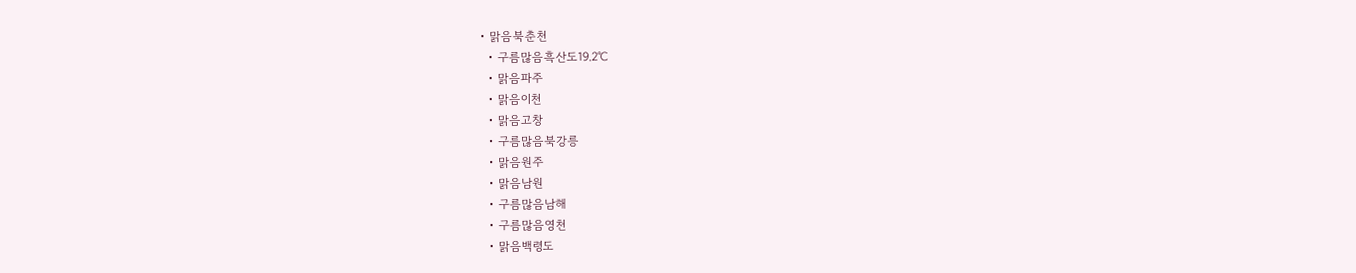• 맑음북춘천
  • 구름많음흑산도19.2℃
  • 맑음파주
  • 맑음이천
  • 맑음고창
  • 구름많음북강릉
  • 맑음원주
  • 맑음남원
  • 구름많음남해
  • 구름많음영천
  • 맑음백령도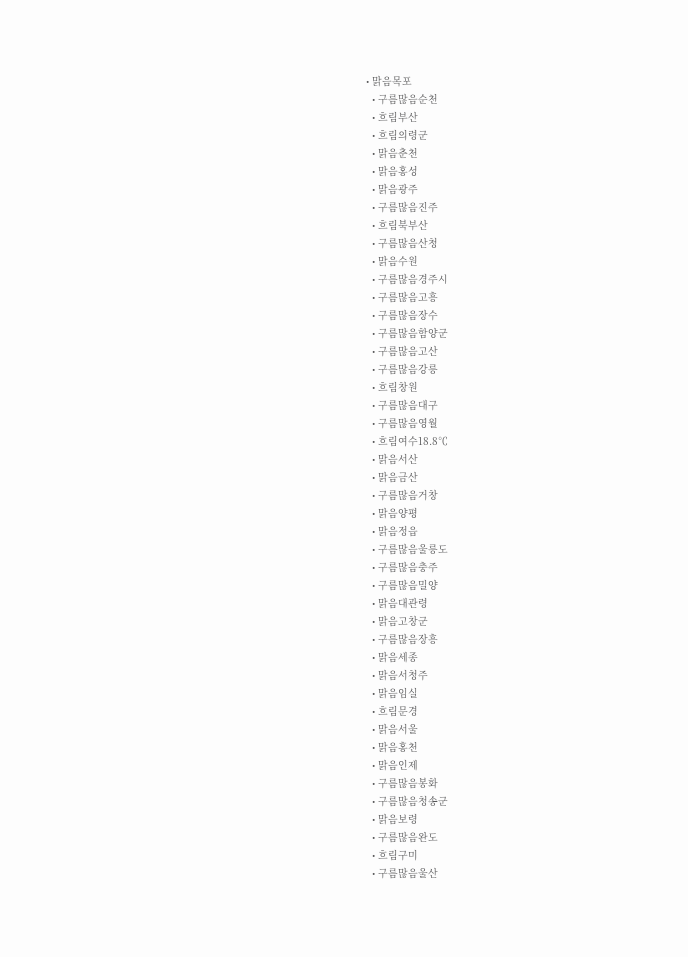• 맑음목포
  • 구름많음순천
  • 흐림부산
  • 흐림의령군
  • 맑음춘천
  • 맑음홍성
  • 맑음광주
  • 구름많음진주
  • 흐림북부산
  • 구름많음산청
  • 맑음수원
  • 구름많음경주시
  • 구름많음고흥
  • 구름많음장수
  • 구름많음함양군
  • 구름많음고산
  • 구름많음강릉
  • 흐림창원
  • 구름많음대구
  • 구름많음영월
  • 흐림여수18.8℃
  • 맑음서산
  • 맑음금산
  • 구름많음거창
  • 맑음양평
  • 맑음정읍
  • 구름많음울릉도
  • 구름많음충주
  • 구름많음밀양
  • 맑음대관령
  • 맑음고창군
  • 구름많음장흥
  • 맑음세종
  • 맑음서청주
  • 맑음임실
  • 흐림문경
  • 맑음서울
  • 맑음홍천
  • 맑음인제
  • 구름많음봉화
  • 구름많음청송군
  • 맑음보령
  • 구름많음완도
  • 흐림구미
  • 구름많음울산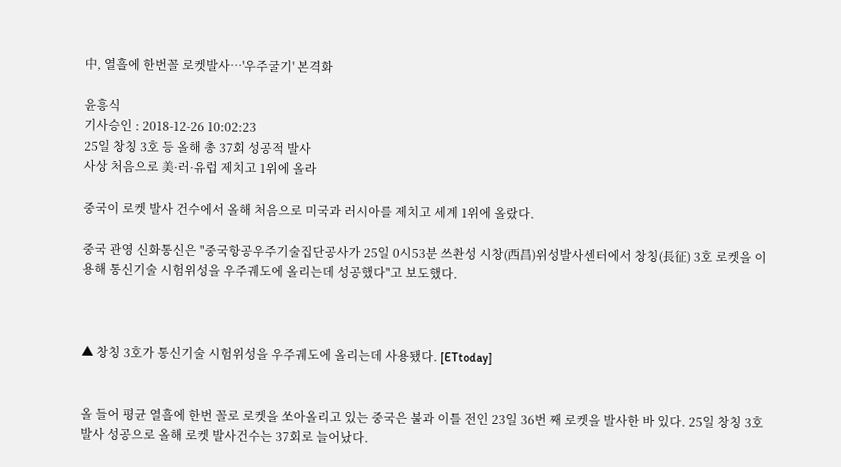中, 열흘에 한번꼴 로켓발사…'우주굴기' 본격화

윤흥식
기사승인 : 2018-12-26 10:02:23
25일 창칭 3호 등 올해 총 37회 성공적 발사
사상 처음으로 美·러·유럽 제치고 1위에 올라

중국이 로켓 발사 건수에서 올해 처음으로 미국과 러시아를 제치고 세계 1위에 올랐다.

중국 관영 신화통신은 "중국항공우주기술집단공사가 25일 0시53분 쓰촨성 시창(西昌)위성발사센터에서 창칭(長征) 3호 로켓을 이용해 통신기술 시험위성을 우주궤도에 올리는데 성공했다"고 보도했다.



▲ 창칭 3호가 통신기술 시험위성을 우주궤도에 올리는데 사용됐다. [ETtoday]


올 들어 평균 열흘에 한번 꼴로 로켓을 쏘아올리고 있는 중국은 불과 이틀 전인 23일 36번 째 로켓을 발사한 바 있다. 25일 창칭 3호 발사 성공으로 올해 로켓 발사건수는 37회로 늘어났다.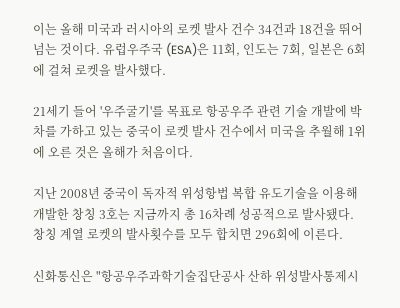이는 올해 미국과 러시아의 로켓 발사 건수 34건과 18건을 뛰어넘는 것이다. 유럽우주국 (ESA)은 11회, 인도는 7회, 일본은 6회에 걸쳐 로켓을 발사했다.

21세기 들어 '우주굴기'를 목표로 항공우주 관련 기술 개발에 박차를 가하고 있는 중국이 로켓 발사 건수에서 미국을 추월해 1위에 오른 것은 올해가 처음이다.

지난 2008년 중국이 독자적 위성항법 복합 유도기술을 이용해 개발한 창칭 3호는 지금까지 총 16차례 성공적으로 발사됐다. 창칭 계열 로켓의 발사횟수를 모두 합치면 296회에 이른다.

신화통신은 "항공우주과학기술집단공사 산하 위성발사통제시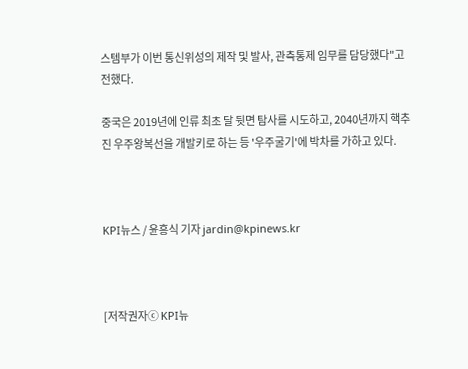스템부가 이번 통신위성의 제작 및 발사, 관측통제 임무를 담당했다"고 전했다.

중국은 2019년에 인류 최초 달 뒷면 탐사를 시도하고, 2040년까지 핵추진 우주왕복선을 개발키로 하는 등 '우주굴기'에 박차를 가하고 있다.



KPI뉴스 / 윤흥식 기자 jardin@kpinews.kr



[저작권자ⓒ KPI뉴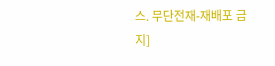스. 무단전재-재배포 금지]